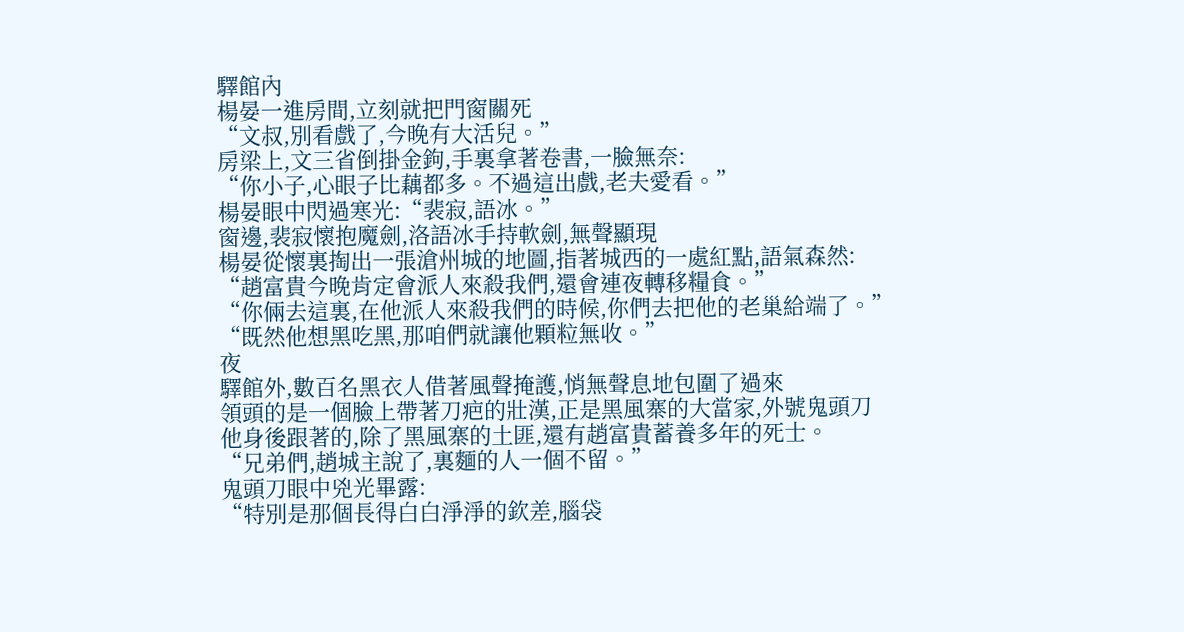驛館內
楊晏一進房間,立刻就把門窗關死
“文叔,別看戲了,今晚有大活兒。”
房梁上,文三省倒掛金鉤,手裏拿著卷書,一臉無奈:
“你小子,心眼子比藕都多。不過這出戲,老夫愛看。”
楊晏眼中閃過寒光:“裴寂,語冰。”
窗邊,裴寂懷抱魔劍,洛語冰手持軟劍,無聲顯現
楊晏從懷裏掏出一張滄州城的地圖,指著城西的一處紅點,語氣森然:
“趙富貴今晚肯定會派人來殺我們,還會連夜轉移糧食。”
“你倆去這裏,在他派人來殺我們的時候,你們去把他的老巢給端了。”
“既然他想黑吃黑,那咱們就讓他顆粒無收。”
夜
驛館外,數百名黑衣人借著風聲掩護,悄無聲息地包圍了過來
領頭的是一個臉上帶著刀疤的壯漢,正是黑風寨的大當家,外號鬼頭刀
他身後跟著的,除了黑風寨的土匪,還有趙富貴蓄養多年的死士。
“兄弟們,趙城主說了,裏麵的人一個不留。”
鬼頭刀眼中兇光畢露:
“特別是那個長得白白淨淨的欽差,腦袋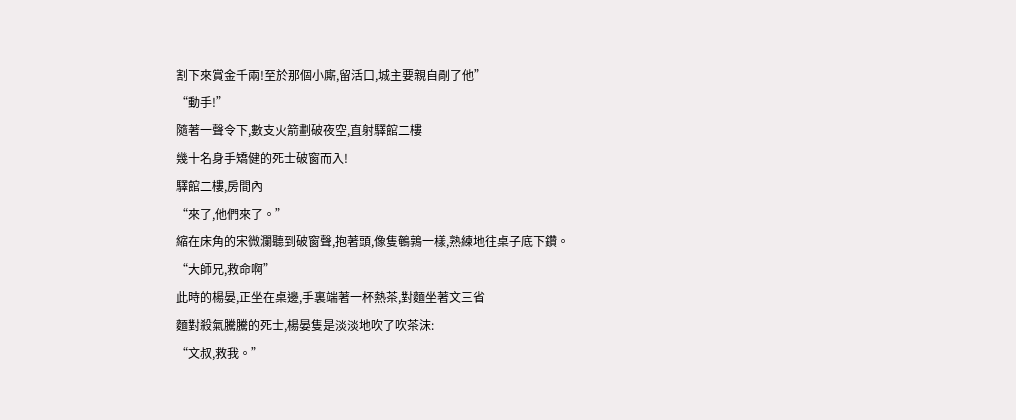割下來賞金千兩!至於那個小廝,留活口,城主要親自剮了他”
“動手!”
隨著一聲令下,數支火箭劃破夜空,直射驛館二樓
幾十名身手矯健的死士破窗而入!
驛館二樓,房間內
“來了,他們來了。”
縮在床角的宋微瀾聽到破窗聲,抱著頭,像隻鵪鶉一樣,熟練地往桌子底下鑽。
“大師兄,救命啊”
此時的楊晏,正坐在桌邊,手裏端著一杯熱茶,對麵坐著文三省
麵對殺氣騰騰的死士,楊晏隻是淡淡地吹了吹茶沫:
“文叔,救我。”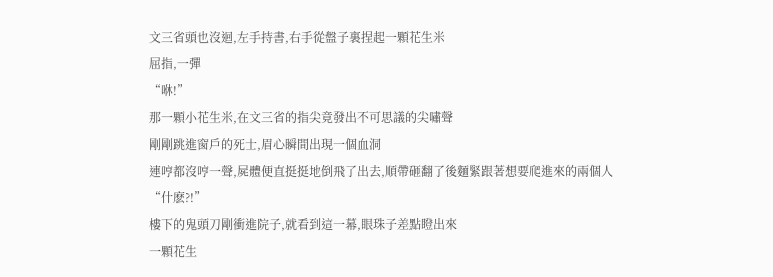文三省頭也沒迴,左手持書,右手從盤子裏捏起一顆花生米
屈指,一彈
“咻!”
那一顆小花生米,在文三省的指尖竟發出不可思議的尖嘯聲
剛剛跳進窗戶的死士,眉心瞬間出現一個血洞
連哼都沒哼一聲,屍體便直挺挺地倒飛了出去,順帶砸翻了後麵緊跟著想要爬進來的兩個人
“什麽?!”
樓下的鬼頭刀剛衝進院子,就看到這一幕,眼珠子差點瞪出來
一顆花生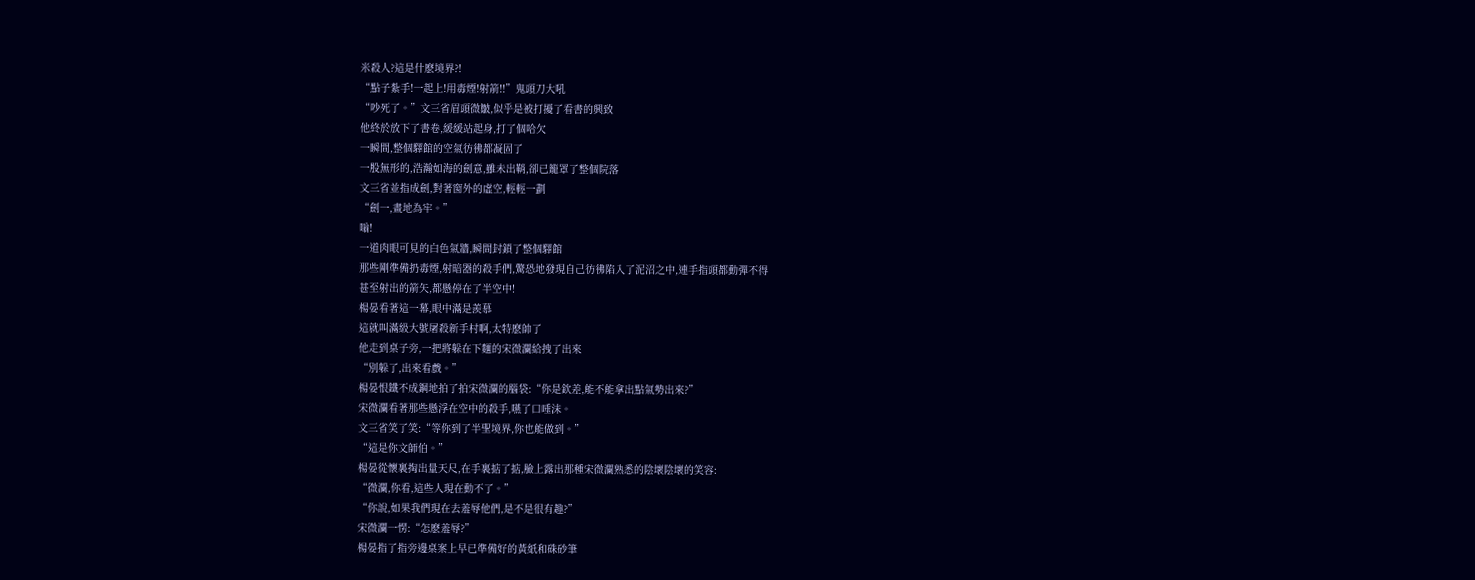米殺人?這是什麽境界?!
“點子紮手!一起上!用毒煙!射箭!!”鬼頭刀大吼
“吵死了。”文三省眉頭微皺,似乎是被打擾了看書的興致
他終於放下了書卷,緩緩站起身,打了個哈欠
一瞬間,整個驛館的空氣彷彿都凝固了
一股無形的,浩瀚如海的劍意,雖未出鞘,卻已籠罩了整個院落
文三省並指成劍,對著窗外的虛空,輕輕一劃
“劍一,畫地為牢。”
嗡!
一道肉眼可見的白色氣牆,瞬間封鎖了整個驛館
那些剛準備扔毒煙,射暗器的殺手們,驚恐地發現自己彷彿陷入了泥沼之中,連手指頭都動彈不得
甚至射出的箭矢,都懸停在了半空中!
楊晏看著這一幕,眼中滿是羨慕
這就叫滿級大號屠殺新手村啊,太特麽帥了
他走到桌子旁,一把將躲在下麵的宋微瀾給拽了出來
“別躲了,出來看戲。”
楊晏恨鐵不成鋼地拍了拍宋微瀾的腦袋:“你是欽差,能不能拿出點氣勢出來?”
宋微瀾看著那些懸浮在空中的殺手,嚥了口唾沫。
文三省笑了笑:“等你到了半聖境界,你也能做到。”
“這是你文師伯。”
楊晏從懷裏掏出量天尺,在手裏掂了掂,臉上露出那種宋微瀾熟悉的陰壞陰壞的笑容:
“微瀾,你看,這些人現在動不了。”
“你說,如果我們現在去羞辱他們,是不是很有趣?”
宋微瀾一愣:“怎麽羞辱?”
楊晏指了指旁邊桌案上早已準備好的黃紙和硃砂筆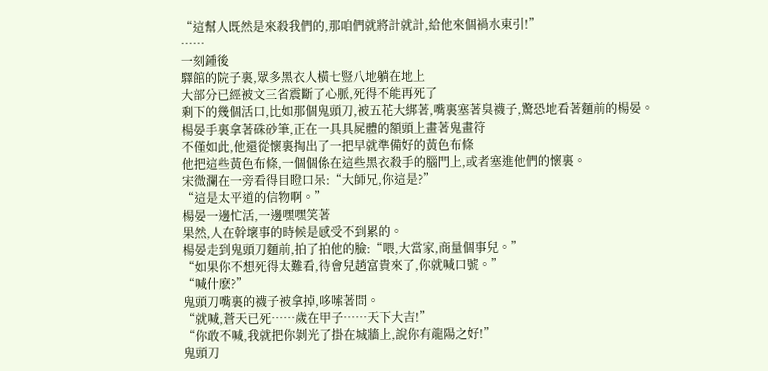“這幫人既然是來殺我們的,那咱們就將計就計,給他來個禍水東引!”
……
一刻鍾後
驛館的院子裏,眾多黑衣人橫七豎八地躺在地上
大部分已經被文三省震斷了心脈,死得不能再死了
剩下的幾個活口,比如那個鬼頭刀,被五花大綁著,嘴裏塞著臭襪子,驚恐地看著麵前的楊晏。
楊晏手裏拿著硃砂筆,正在一具具屍體的額頭上畫著鬼畫符
不僅如此,他還從懷裏掏出了一把早就準備好的黃色布條
他把這些黃色布條,一個個係在這些黑衣殺手的腦門上,或者塞進他們的懷裏。
宋微瀾在一旁看得目瞪口呆:“大師兄,你這是?”
“這是太平道的信物啊。”
楊晏一邊忙活,一邊嘿嘿笑著
果然,人在幹壞事的時候是感受不到累的。
楊晏走到鬼頭刀麵前,拍了拍他的臉:“喂,大當家,商量個事兒。”
“如果你不想死得太難看,待會兒趙富貴來了,你就喊口號。”
“喊什麽?”
鬼頭刀嘴裏的襪子被拿掉,哆嗦著問。
“就喊,蒼天已死……歲在甲子……天下大吉!”
“你敢不喊,我就把你剝光了掛在城牆上,說你有龍陽之好!”
鬼頭刀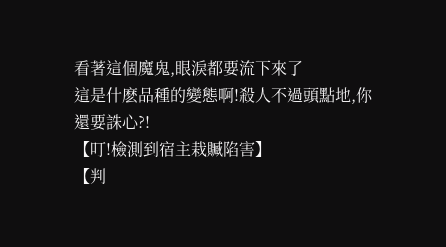看著這個魔鬼,眼淚都要流下來了
這是什麽品種的變態啊!殺人不過頭點地,你還要誅心?!
【叮!檢測到宿主栽贓陷害】
【判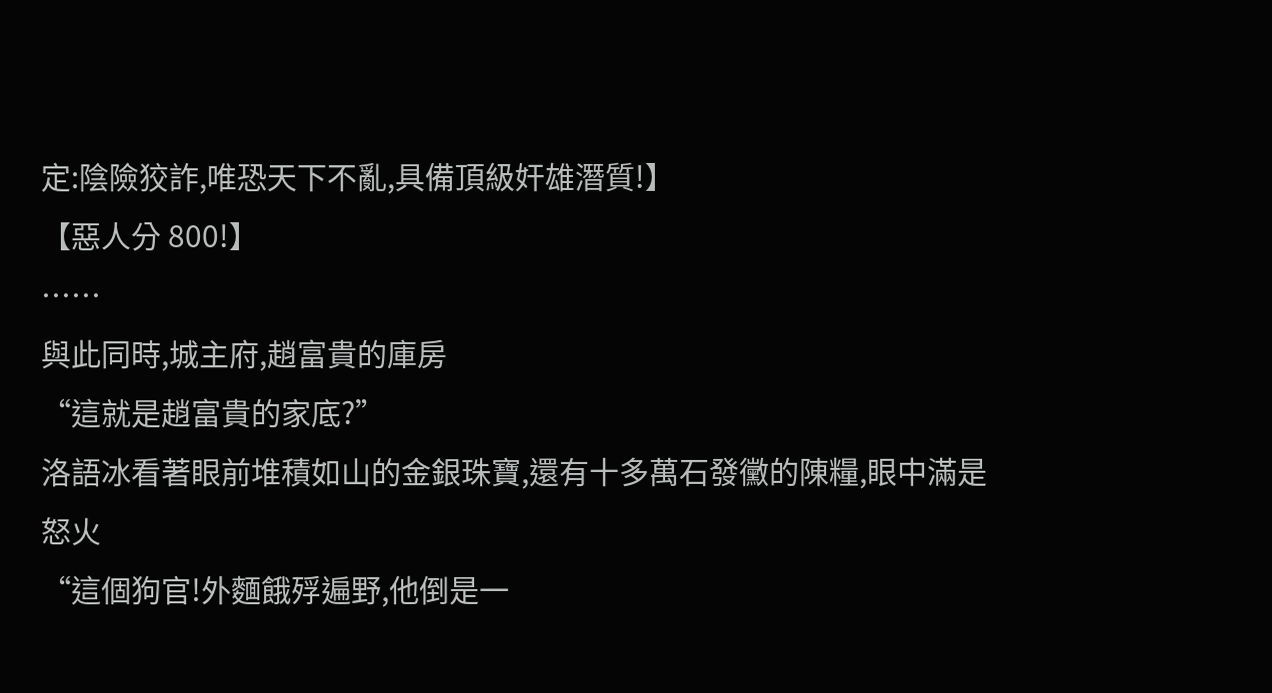定:陰險狡詐,唯恐天下不亂,具備頂級奸雄潛質!】
【惡人分 800!】
……
與此同時,城主府,趙富貴的庫房
“這就是趙富貴的家底?”
洛語冰看著眼前堆積如山的金銀珠寶,還有十多萬石發黴的陳糧,眼中滿是怒火
“這個狗官!外麵餓殍遍野,他倒是一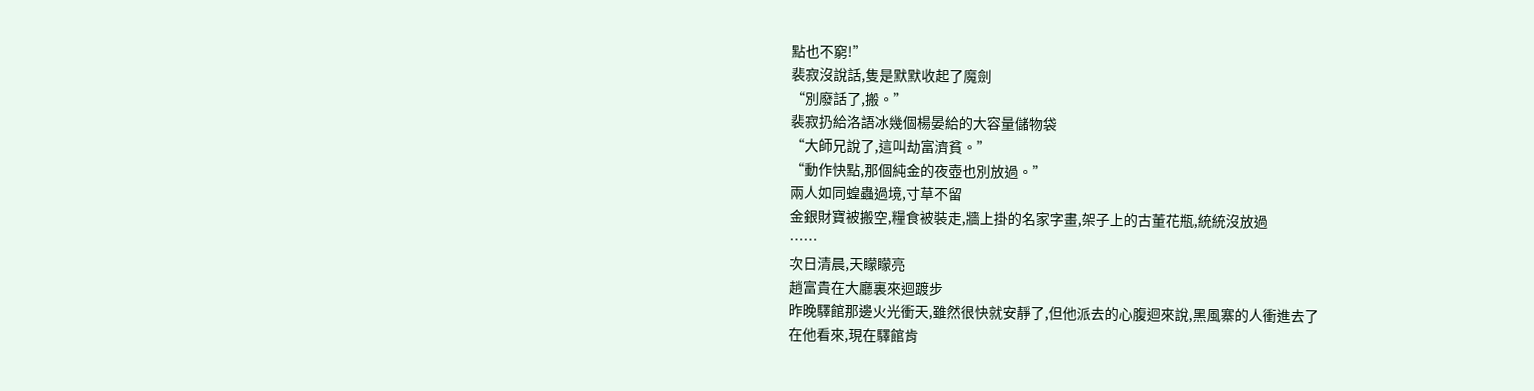點也不窮!”
裴寂沒說話,隻是默默收起了魔劍
“別廢話了,搬。”
裴寂扔給洛語冰幾個楊晏給的大容量儲物袋
“大師兄說了,這叫劫富濟貧。”
“動作快點,那個純金的夜壺也別放過。”
兩人如同蝗蟲過境,寸草不留
金銀財寶被搬空,糧食被裝走,牆上掛的名家字畫,架子上的古董花瓶,統統沒放過
……
次日清晨,天矇矇亮
趙富貴在大廳裏來迴踱步
昨晚驛館那邊火光衝天,雖然很快就安靜了,但他派去的心腹迴來說,黑風寨的人衝進去了
在他看來,現在驛館肯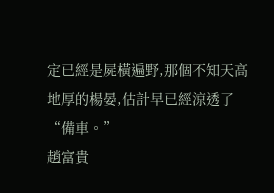定已經是屍橫遍野,那個不知天高地厚的楊晏,估計早已經涼透了
“備車。”
趙富貴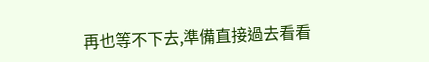再也等不下去,準備直接過去看看